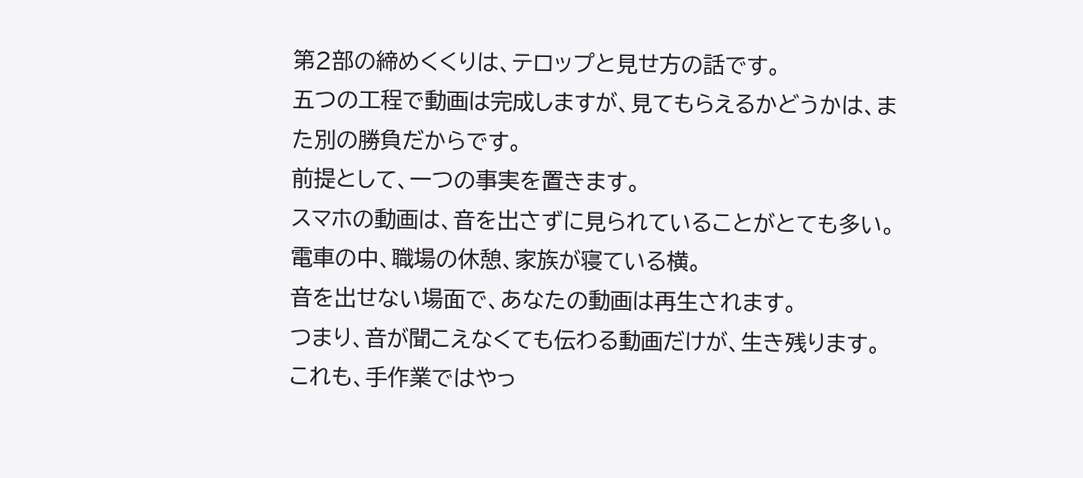第2部の締めくくりは、テロップと見せ方の話です。
五つの工程で動画は完成しますが、見てもらえるかどうかは、また別の勝負だからです。
前提として、一つの事実を置きます。
スマホの動画は、音を出さずに見られていることがとても多い。
電車の中、職場の休憩、家族が寝ている横。
音を出せない場面で、あなたの動画は再生されます。
つまり、音が聞こえなくても伝わる動画だけが、生き残ります。
これも、手作業ではやっ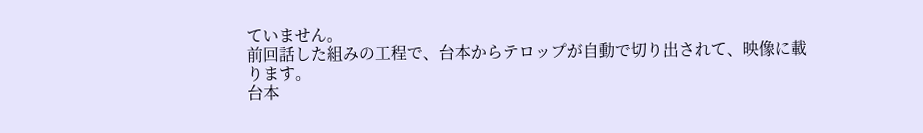ていません。
前回話した組みの工程で、台本からテロップが自動で切り出されて、映像に載ります。
台本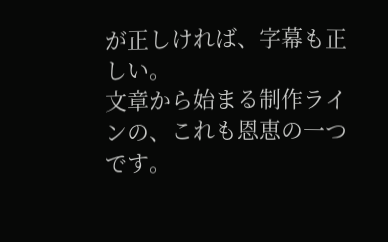が正しければ、字幕も正しい。
文章から始まる制作ラインの、これも恩恵の一つです。